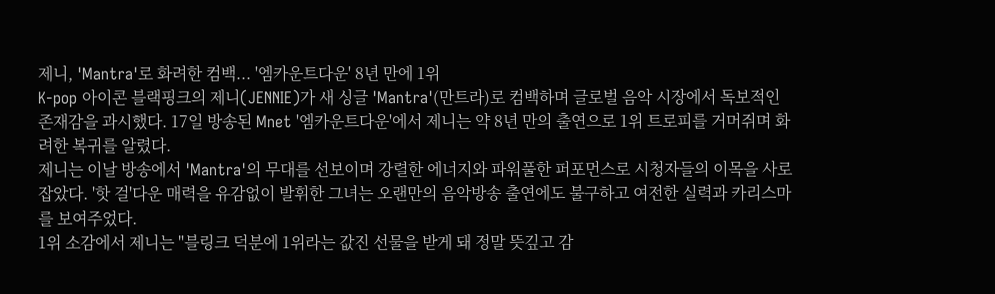제니, 'Mantra'로 화려한 컴백... '엠카운트다운' 8년 만에 1위
K-pop 아이콘 블랙핑크의 제니(JENNIE)가 새 싱글 'Mantra'(만트라)로 컴백하며 글로벌 음악 시장에서 독보적인 존재감을 과시했다. 17일 방송된 Mnet '엠카운트다운'에서 제니는 약 8년 만의 출연으로 1위 트로피를 거머쥐며 화려한 복귀를 알렸다.
제니는 이날 방송에서 'Mantra'의 무대를 선보이며 강렬한 에너지와 파워풀한 퍼포먼스로 시청자들의 이목을 사로잡았다. '핫 걸'다운 매력을 유감없이 발휘한 그녀는 오랜만의 음악방송 출연에도 불구하고 여전한 실력과 카리스마를 보여주었다.
1위 소감에서 제니는 "블링크 덕분에 1위라는 값진 선물을 받게 돼 정말 뜻깊고 감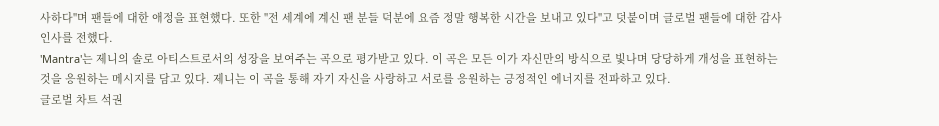사하다"며 팬들에 대한 애정을 표현했다. 또한 "전 세계에 계신 팬 분들 덕분에 요즘 정말 행복한 시간을 보내고 있다"고 덧붙이며 글로벌 팬들에 대한 감사 인사를 전했다.
'Mantra'는 제니의 솔로 아티스트로서의 성장을 보여주는 곡으로 평가받고 있다. 이 곡은 모든 이가 자신만의 방식으로 빛나며 당당하게 개성을 표현하는 것을 응원하는 메시지를 담고 있다. 제니는 이 곡을 통해 자기 자신을 사랑하고 서로를 응원하는 긍정적인 에너지를 전파하고 있다.
글로벌 차트 석권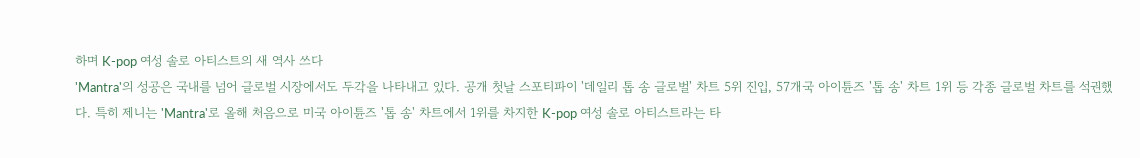하며 K-pop 여성 솔로 아티스트의 새 역사 쓰다
'Mantra'의 성공은 국내를 넘어 글로벌 시장에서도 두각을 나타내고 있다. 공개 첫날 스포티파이 '데일리 톱 송 글로벌' 차트 5위 진입, 57개국 아이튠즈 '톱 송' 차트 1위 등 각종 글로벌 차트를 석권했다. 특히 제니는 'Mantra'로 올해 처음으로 미국 아이튠즈 '톱 송' 차트에서 1위를 차지한 K-pop 여성 솔로 아티스트라는 타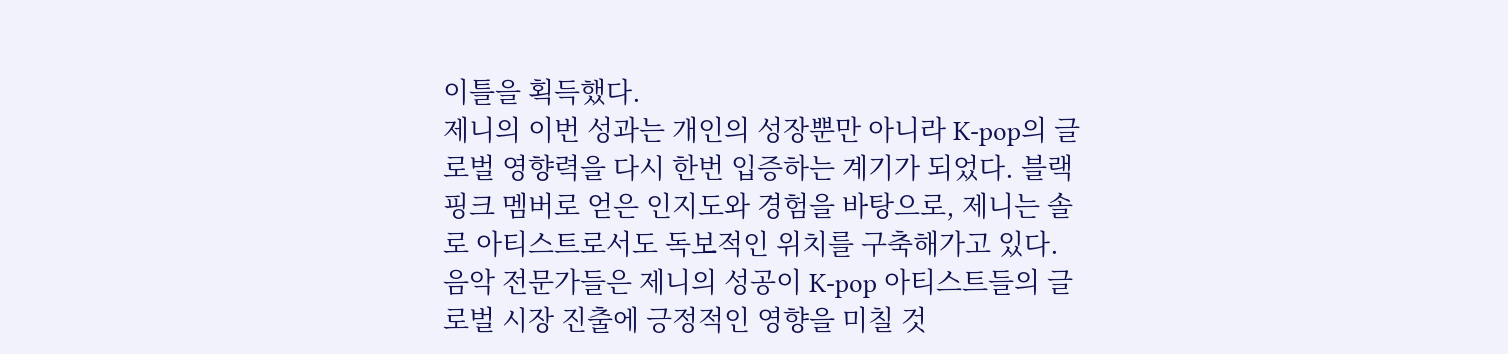이틀을 획득했다.
제니의 이번 성과는 개인의 성장뿐만 아니라 K-pop의 글로벌 영향력을 다시 한번 입증하는 계기가 되었다. 블랙핑크 멤버로 얻은 인지도와 경험을 바탕으로, 제니는 솔로 아티스트로서도 독보적인 위치를 구축해가고 있다.
음악 전문가들은 제니의 성공이 K-pop 아티스트들의 글로벌 시장 진출에 긍정적인 영향을 미칠 것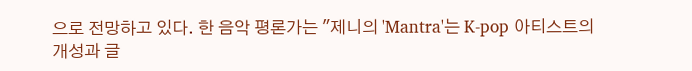으로 전망하고 있다. 한 음악 평론가는 "제니의 'Mantra'는 K-pop 아티스트의 개성과 글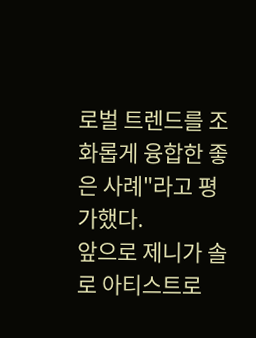로벌 트렌드를 조화롭게 융합한 좋은 사례"라고 평가했다.
앞으로 제니가 솔로 아티스트로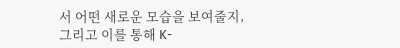서 어떤 새로운 모습을 보여줄지, 그리고 이를 통해 K-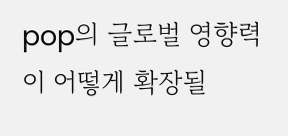pop의 글로벌 영향력이 어떻게 확장될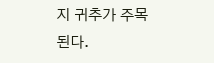지 귀추가 주목된다.